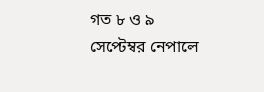গত ৮ ও ৯ সেপ্টেম্বর নেপালে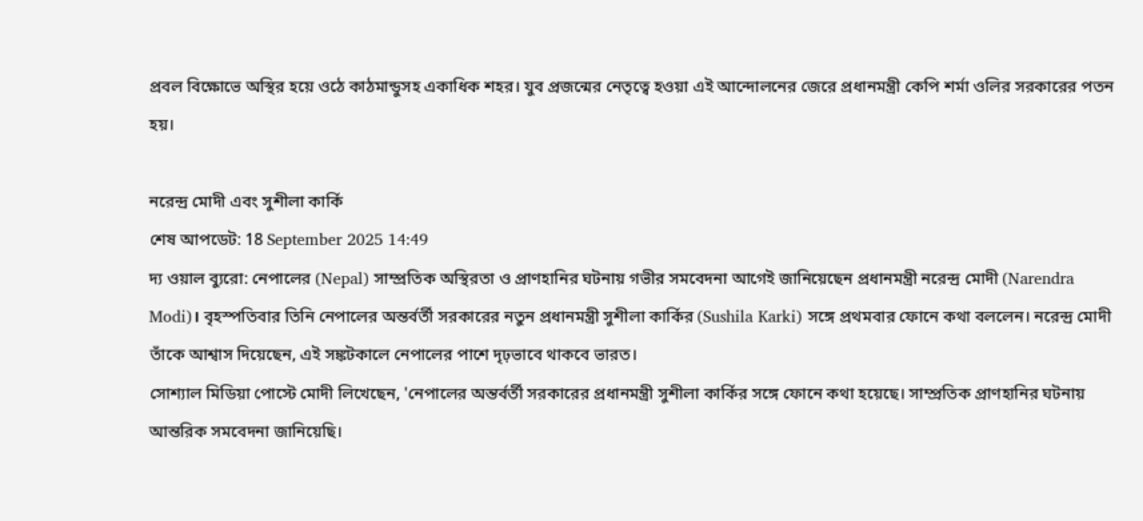প্রবল বিক্ষোভে অস্থির হয়ে ওঠে কাঠমান্ডুসহ একাধিক শহর। যুব প্রজন্মের নেতৃত্বে হওয়া এই আন্দোলনের জেরে প্রধানমন্ত্রী কেপি শর্মা ওলির সরকারের পতন হয়।

নরেন্দ্র মোদী এবং সুশীলা কার্কি
শেষ আপডেট: 18 September 2025 14:49
দ্য ওয়াল ব্যুরো: নেপালের (Nepal) সাম্প্রতিক অস্থিরতা ও প্রাণহানির ঘটনায় গভীর সমবেদনা আগেই জানিয়েছেন প্রধানমন্ত্রী নরেন্দ্র মোদী (Narendra Modi)। বৃহস্পতিবার তিনি নেপালের অন্তর্বর্তী সরকারের নতুন প্রধানমন্ত্রী সুশীলা কার্কির (Sushila Karki) সঙ্গে প্রথমবার ফোনে কথা বললেন। নরেন্দ্র মোদী তাঁকে আশ্বাস দিয়েছেন, এই সঙ্কটকালে নেপালের পাশে দৃঢ়ভাবে থাকবে ভারত।
সোশ্যাল মিডিয়া পোস্টে মোদী লিখেছেন, 'নেপালের অন্তর্বর্তী সরকারের প্রধানমন্ত্রী সুশীলা কার্কির সঙ্গে ফোনে কথা হয়েছে। সাম্প্রতিক প্রাণহানির ঘটনায় আন্তরিক সমবেদনা জানিয়েছি।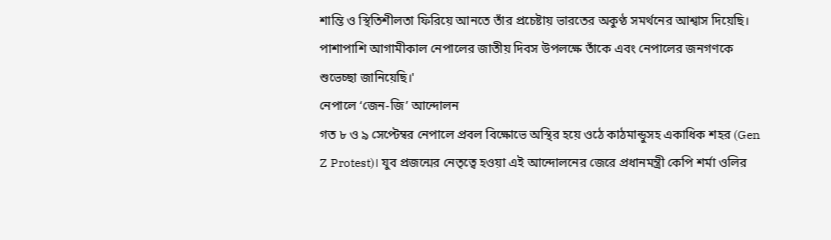শান্তি ও স্থিতিশীলতা ফিরিয়ে আনতে তাঁর প্রচেষ্টায় ভারতের অকুণ্ঠ সমর্থনের আশ্বাস দিয়েছি। পাশাপাশি আগামীকাল নেপালের জাতীয় দিবস উপলক্ষে তাঁকে এবং নেপালের জনগণকে শুভেচ্ছা জানিয়েছি।'
নেপালে ‘জেন-জি’ আন্দোলন
গত ৮ ও ৯ সেপ্টেম্বর নেপালে প্রবল বিক্ষোভে অস্থির হয়ে ওঠে কাঠমান্ডুসহ একাধিক শহর (Gen Z Protest)। যুব প্রজন্মের নেতৃত্বে হওয়া এই আন্দোলনের জেরে প্রধানমন্ত্রী কেপি শর্মা ওলির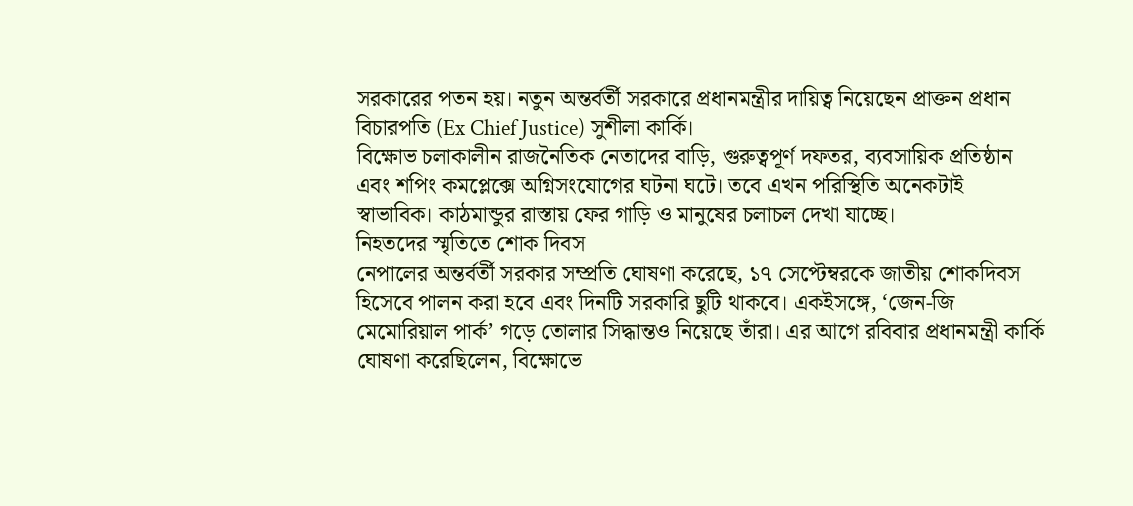সরকারের পতন হয়। নতুন অন্তর্বর্তী সরকারে প্রধানমন্ত্রীর দায়িত্ব নিয়েছেন প্রাক্তন প্রধান বিচারপতি (Ex Chief Justice) সুশীলা কার্কি।
বিক্ষোভ চলাকালীন রাজনৈতিক নেতাদের বাড়ি, গুরুত্বপূর্ণ দফতর, ব্যবসায়িক প্রতিষ্ঠান এবং শপিং কমপ্লেক্সে অগ্নিসংযোগের ঘটনা ঘটে। তবে এখন পরিস্থিতি অনেকটাই স্বাভাবিক। কাঠমান্ডুর রাস্তায় ফের গাড়ি ও মানুষের চলাচল দেখা যাচ্ছে।
নিহতদের স্মৃতিতে শোক দিবস
নেপালের অন্তর্বর্তী সরকার সম্প্রতি ঘোষণা করেছে, ১৭ সেপ্টেম্বরকে জাতীয় শোকদিবস হিসেবে পালন করা হবে এবং দিনটি সরকারি ছুটি থাকবে। একইসঙ্গে, ‘জেন-জি মেমোরিয়াল পার্ক’ গড়ে তোলার সিদ্ধান্তও নিয়েছে তাঁরা। এর আগে রবিবার প্রধানমন্ত্রী কার্কি ঘোষণা করেছিলেন, বিক্ষোভে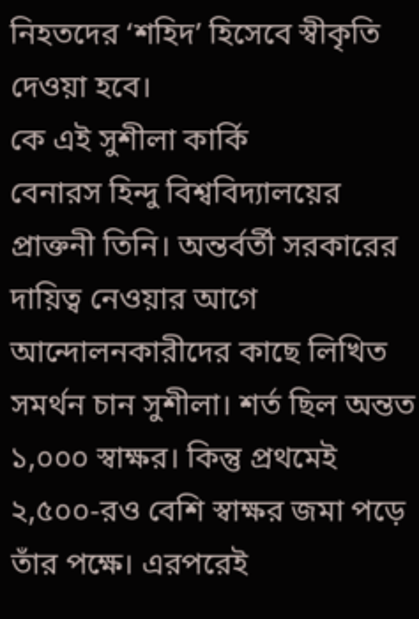নিহতদের ‘শহিদ’ হিসেবে স্বীকৃতি দেওয়া হবে।
কে এই সুশীলা কার্কি
বেনারস হিন্দু বিশ্ববিদ্যালয়ের প্রাক্তনী তিনি। অন্তর্বর্তী সরকারের দায়িত্ব নেওয়ার আগে আন্দোলনকারীদের কাছে লিখিত সমর্থন চান সুশীলা। শর্ত ছিল অন্তত ১,০০০ স্বাক্ষর। কিন্তু প্রথমেই ২,৫০০-রও বেশি স্বাক্ষর জমা পড়ে তাঁর পক্ষে। এরপরেই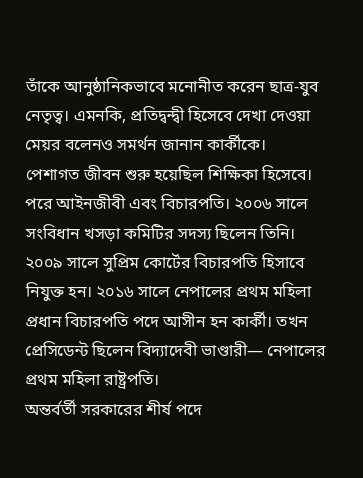তাঁকে আনুষ্ঠানিকভাবে মনোনীত করেন ছাত্র-যুব নেতৃত্ব। এমনকি, প্রতিদ্বন্দ্বী হিসেবে দেখা দেওয়া মেয়র বলেনও সমর্থন জানান কার্কীকে।
পেশাগত জীবন শুরু হয়েছিল শিক্ষিকা হিসেবে। পরে আইনজীবী এবং বিচারপতি। ২০০৬ সালে সংবিধান খসড়া কমিটির সদস্য ছিলেন তিনি। ২০০৯ সালে সুপ্রিম কোর্টের বিচারপতি হিসাবে নিযুক্ত হন। ২০১৬ সালে নেপালের প্রথম মহিলা প্রধান বিচারপতি পদে আসীন হন কার্কী। তখন প্রেসিডেন্ট ছিলেন বিদ্যাদেবী ভাণ্ডারী— নেপালের প্রথম মহিলা রাষ্ট্রপতি।
অন্তর্বর্তী সরকারের শীর্ষ পদে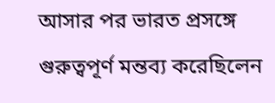আসার পর ভারত প্রসঙ্গে গুরুত্বপূর্ণ মন্তব্য করেছিলেন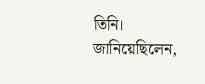তিনি। জানিয়েছিলেন,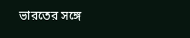ভারতের সঙ্গে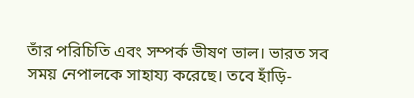তাঁর পরিচিতি এবং সম্পর্ক ভীষণ ভাল। ভারত সব সময় নেপালকে সাহায্য করেছে। তবে হাঁড়ি-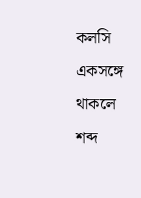কলসি একসঙ্গে থাকলে শব্দ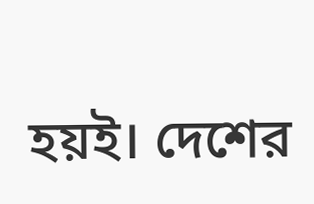হয়ই। দেশের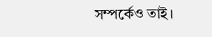সম্পর্কেও তাই।